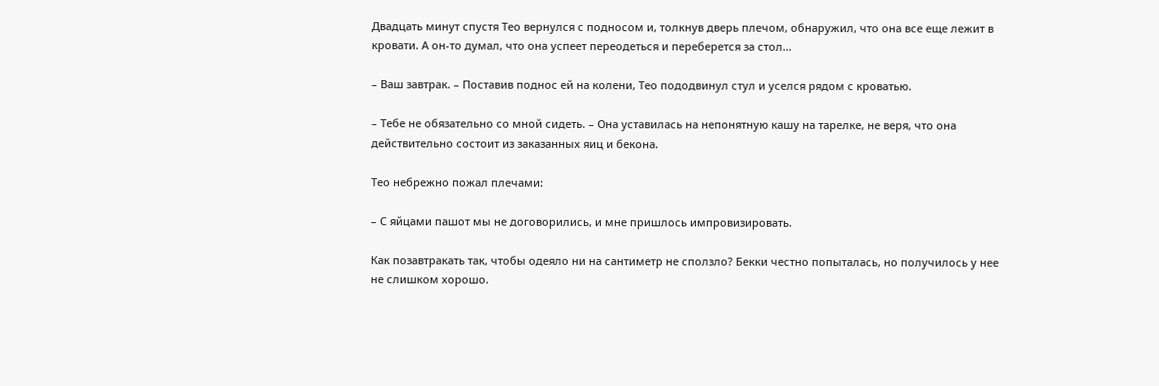Двадцать минут спустя Тео вернулся с подносом и, толкнув дверь плечом, обнаружил, что она все еще лежит в кровати. А он-то думал, что она успеет переодеться и переберется за стол…

– Ваш завтрак. – Поставив поднос ей на колени, Тео пододвинул стул и уселся рядом с кроватью.

– Тебе не обязательно со мной сидеть. – Она уставилась на непонятную кашу на тарелке, не веря, что она действительно состоит из заказанных яиц и бекона.

Тео небрежно пожал плечами:

– С яйцами пашот мы не договорились, и мне пришлось импровизировать.

Как позавтракать так, чтобы одеяло ни на сантиметр не сползло? Бекки честно попыталась, но получилось у нее не слишком хорошо.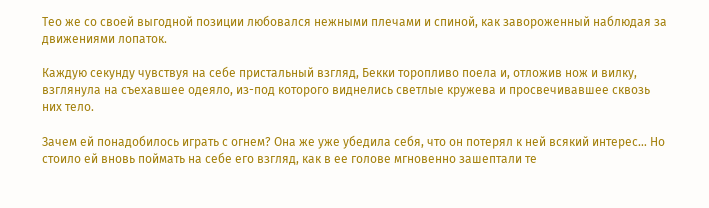Тео же со своей выгодной позиции любовался нежными плечами и спиной, как завороженный наблюдая за движениями лопаток.

Каждую секунду чувствуя на себе пристальный взгляд, Бекки торопливо поела и, отложив нож и вилку, взглянула на съехавшее одеяло, из-под которого виднелись светлые кружева и просвечивавшее сквозь них тело.

Зачем ей понадобилось играть с огнем? Она же уже убедила себя, что он потерял к ней всякий интерес… Но стоило ей вновь поймать на себе его взгляд, как в ее голове мгновенно зашептали те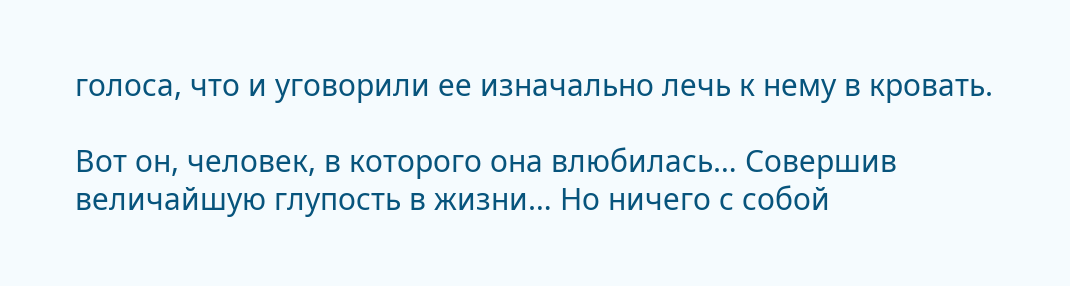голоса, что и уговорили ее изначально лечь к нему в кровать.

Вот он, человек, в которого она влюбилась… Совершив величайшую глупость в жизни… Но ничего с собой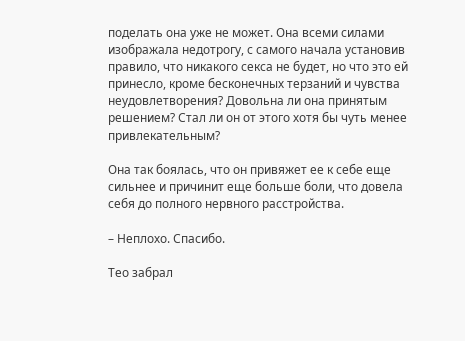поделать она уже не может. Она всеми силами изображала недотрогу, с самого начала установив правило, что никакого секса не будет, но что это ей принесло, кроме бесконечных терзаний и чувства неудовлетворения? Довольна ли она принятым решением? Стал ли он от этого хотя бы чуть менее привлекательным?

Она так боялась, что он привяжет ее к себе еще сильнее и причинит еще больше боли, что довела себя до полного нервного расстройства.

– Неплохо. Спасибо.

Тео забрал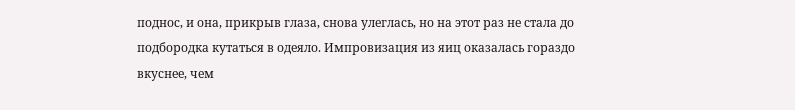поднос, и она, прикрыв глаза, снова улеглась, но на этот раз не стала до подбородка кутаться в одеяло. Импровизация из яиц оказалась гораздо вкуснее, чем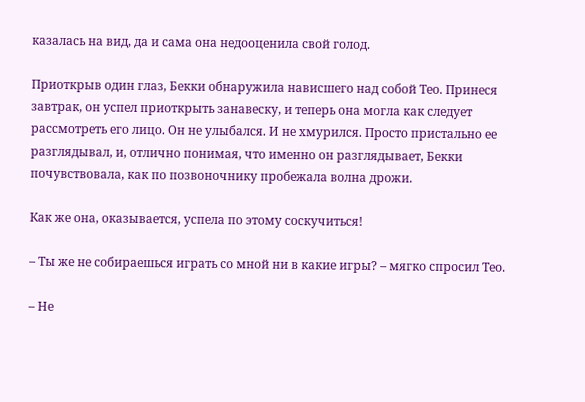казалась на вид, да и сама она недооценила свой голод.

Приоткрыв один глаз, Бекки обнаружила нависшего над собой Тео. Принеся завтрак, он успел приоткрыть занавеску, и теперь она могла как следует рассмотреть его лицо. Он не улыбался. И не хмурился. Просто пристально ее разглядывал, и, отлично понимая, что именно он разглядывает, Бекки почувствовала, как по позвоночнику пробежала волна дрожи.

Как же она, оказывается, успела по этому соскучиться!

– Ты же не собираешься играть со мной ни в какие игры? – мягко спросил Тео.

– Не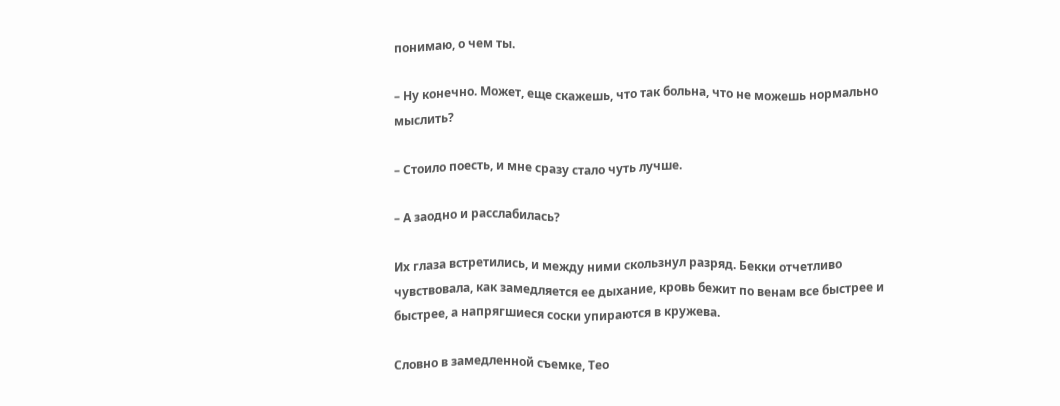понимаю, о чем ты.

– Ну конечно. Может, еще скажешь, что так больна, что не можешь нормально мыслить?

– Стоило поесть, и мне сразу стало чуть лучше.

– А заодно и расслабилась?

Их глаза встретились, и между ними скользнул разряд. Бекки отчетливо чувствовала, как замедляется ее дыхание, кровь бежит по венам все быстрее и быстрее, а напрягшиеся соски упираются в кружева.

Словно в замедленной съемке, Тео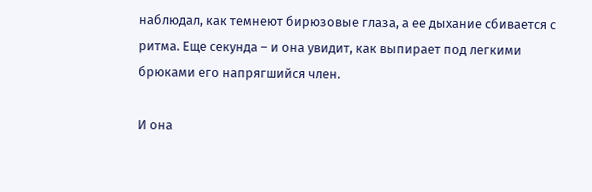наблюдал, как темнеют бирюзовые глаза, а ее дыхание сбивается с ритма. Еще секунда – и она увидит, как выпирает под легкими брюками его напрягшийся член.

И она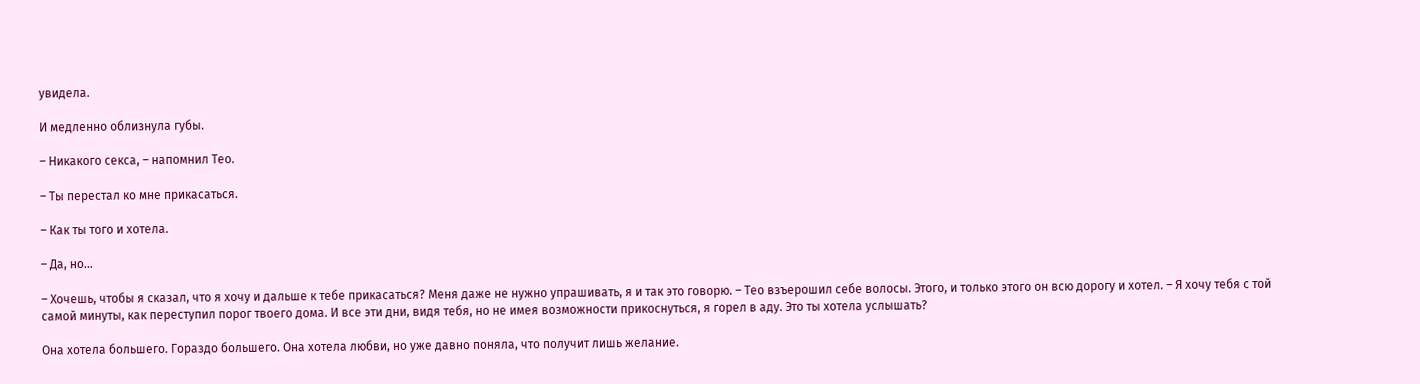увидела.

И медленно облизнула губы.

– Никакого секса, – напомнил Тео.

– Ты перестал ко мне прикасаться.

– Как ты того и хотела.

– Да, но…

– Хочешь, чтобы я сказал, что я хочу и дальше к тебе прикасаться? Меня даже не нужно упрашивать, я и так это говорю. – Тео взъерошил себе волосы. Этого, и только этого он всю дорогу и хотел. – Я хочу тебя с той самой минуты, как переступил порог твоего дома. И все эти дни, видя тебя, но не имея возможности прикоснуться, я горел в аду. Это ты хотела услышать?

Она хотела большего. Гораздо большего. Она хотела любви, но уже давно поняла, что получит лишь желание.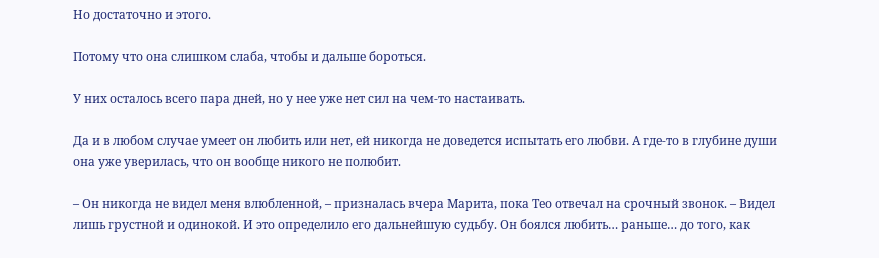Но достаточно и этого.

Потому что она слишком слаба, чтобы и дальше бороться.

У них осталось всего пара дней, но у нее уже нет сил на чем-то настаивать.

Да и в любом случае умеет он любить или нет, ей никогда не доведется испытать его любви. А где-то в глубине души она уже уверилась, что он вообще никого не полюбит.

– Он никогда не видел меня влюбленной, – призналась вчера Марита, пока Тео отвечал на срочный звонок. – Видел лишь грустной и одинокой. И это определило его дальнейшую судьбу. Он боялся любить… раньше… до того, как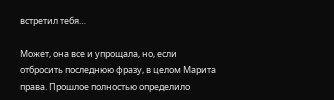встретил тебя…

Может, она все и упрощала, но, если отбросить последнюю фразу, в целом Марита права. Прошлое полностью определило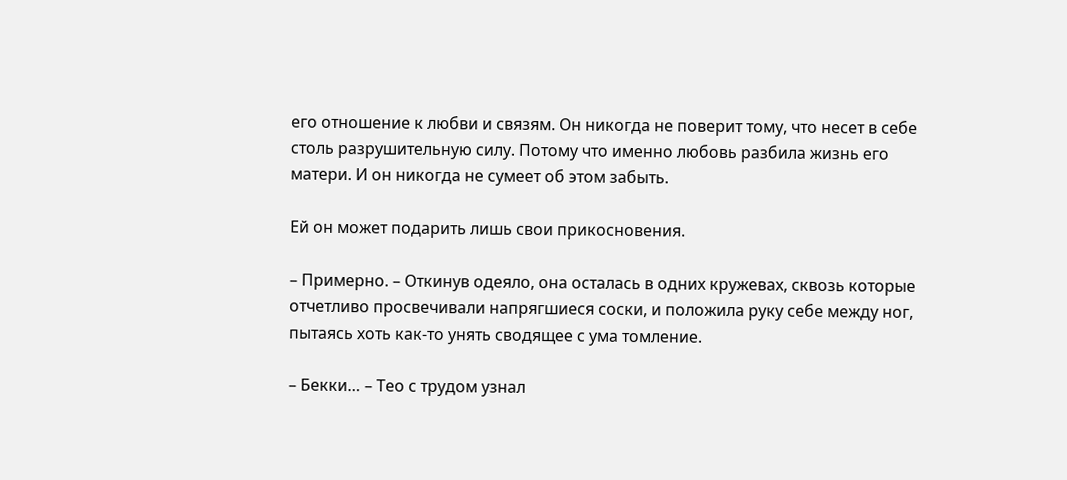его отношение к любви и связям. Он никогда не поверит тому, что несет в себе столь разрушительную силу. Потому что именно любовь разбила жизнь его матери. И он никогда не сумеет об этом забыть.

Ей он может подарить лишь свои прикосновения.

– Примерно. – Откинув одеяло, она осталась в одних кружевах, сквозь которые отчетливо просвечивали напрягшиеся соски, и положила руку себе между ног, пытаясь хоть как-то унять сводящее с ума томление.

– Бекки… – Тео с трудом узнал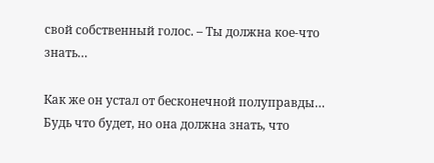свой собственный голос. – Ты должна кое-что знать…

Как же он устал от бесконечной полуправды… Будь что будет, но она должна знать, что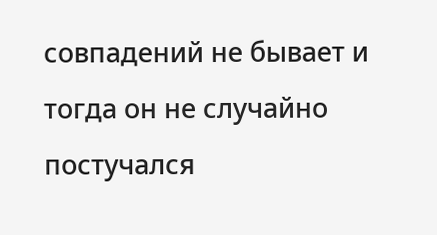совпадений не бывает и тогда он не случайно постучался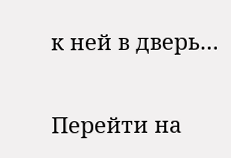к ней в дверь…

Перейти на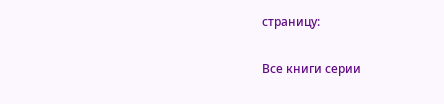страницу:

Все книги серии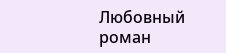Любовный роман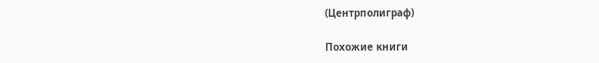(Центрполиграф)

Похожие книги